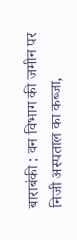बाराबंकी : वन विभाग की जमीन पर निजी अस्पताल का कब्जा,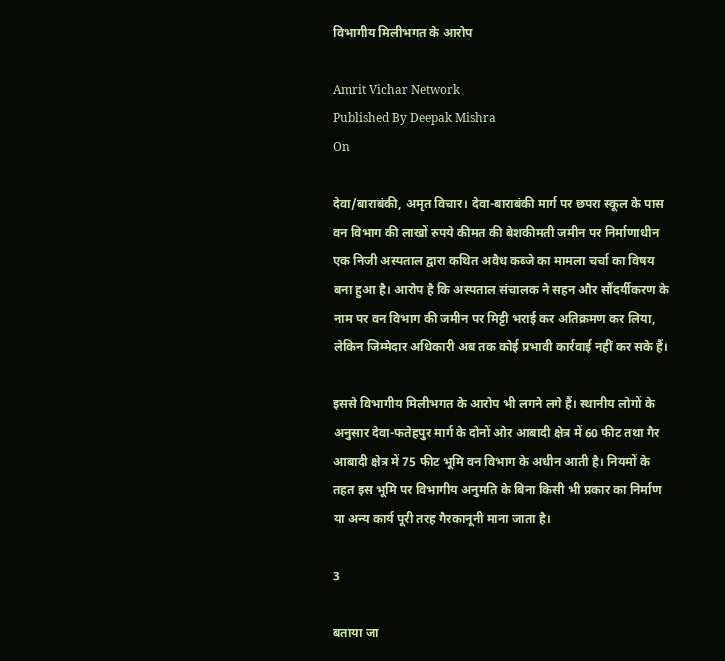विभागीय मिलीभगत के आरोप

Amrit Vichar Network
Published By Deepak Mishra
On

देवा/बाराबंकी, अमृत विचार। देवा-बाराबंकी मार्ग पर छपरा स्कूल के पास वन विभाग की लाखों रुपये कीमत की बेशकीमती जमीन पर निर्माणाधीन एक निजी अस्पताल द्वारा कथित अवैध कब्जे का मामला चर्चा का विषय बना हुआ है। आरोप है कि अस्पताल संचालक ने सहन और सौंदर्यीकरण के नाम पर वन विभाग की जमीन पर मिट्टी भराई कर अतिक्रमण कर लिया, लेकिन जिम्मेदार अधिकारी अब तक कोई प्रभावी कार्रवाई नहीं कर सके हैं।

इससे विभागीय मिलीभगत के आरोप भी लगने लगे हैं। स्थानीय लोगों के अनुसार देवा-फतेहपुर मार्ग के दोनों ओर आबादी क्षेत्र में 60 फीट तथा गैर आबादी क्षेत्र में 75 फीट भूमि वन विभाग के अधीन आती है। नियमों के तहत इस भूमि पर विभागीय अनुमति के बिना किसी भी प्रकार का निर्माण या अन्य कार्य पूरी तरह गैरकानूनी माना जाता है।

3

बताया जा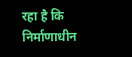रहा है कि निर्माणाधीन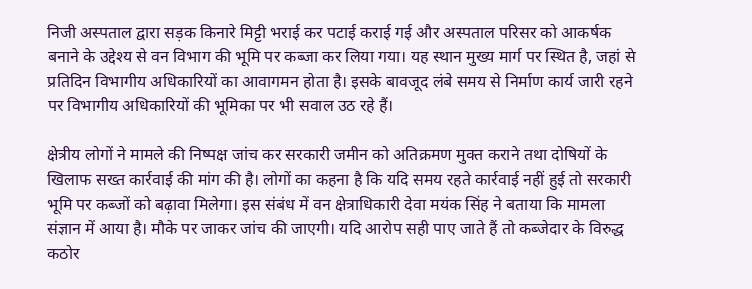निजी अस्पताल द्वारा सड़क किनारे मिट्टी भराई कर पटाई कराई गई और अस्पताल परिसर को आकर्षक बनाने के उद्देश्य से वन विभाग की भूमि पर कब्जा कर लिया गया। यह स्थान मुख्य मार्ग पर स्थित है, जहां से प्रतिदिन विभागीय अधिकारियों का आवागमन होता है। इसके बावजूद लंबे समय से निर्माण कार्य जारी रहने पर विभागीय अधिकारियों की भूमिका पर भी सवाल उठ रहे हैं।

क्षेत्रीय लोगों ने मामले की निष्पक्ष जांच कर सरकारी जमीन को अतिक्रमण मुक्त कराने तथा दोषियों के खिलाफ सख्त कार्रवाई की मांग की है। लोगों का कहना है कि यदि समय रहते कार्रवाई नहीं हुई तो सरकारी भूमि पर कब्जों को बढ़ावा मिलेगा। इस संबंध में वन क्षेत्राधिकारी देवा मयंक सिंह ने बताया कि मामला संज्ञान में आया है। मौके पर जाकर जांच की जाएगी। यदि आरोप सही पाए जाते हैं तो कब्जेदार के विरुद्ध कठोर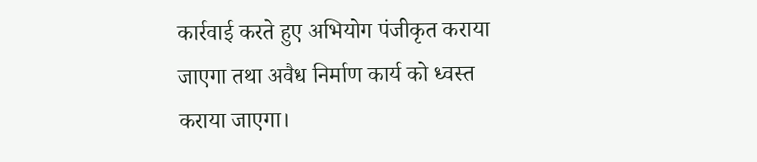कार्रवाई करते हुए अभियोग पंजीकृत कराया जाएगा तथा अवैध निर्माण कार्य को ध्वस्त कराया जाएगा।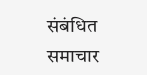संबंधित समाचार